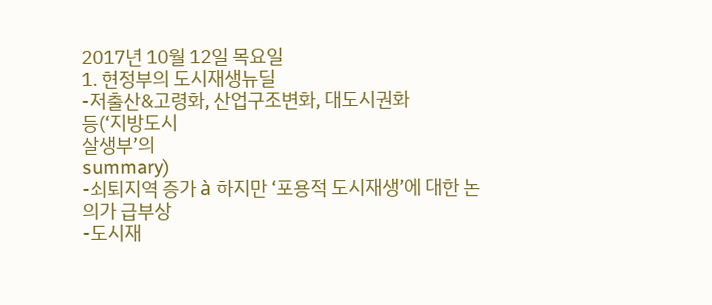2017년 10월 12일 목요일
1. 현정부의 도시재생뉴딜
-저출산&고령화, 산업구조변화, 대도시권화
등(‘지방도시
살생부’의
summary)
-쇠퇴지역 증가 à 하지만 ‘포용적 도시재생’에 대한 논의가 급부상
-도시재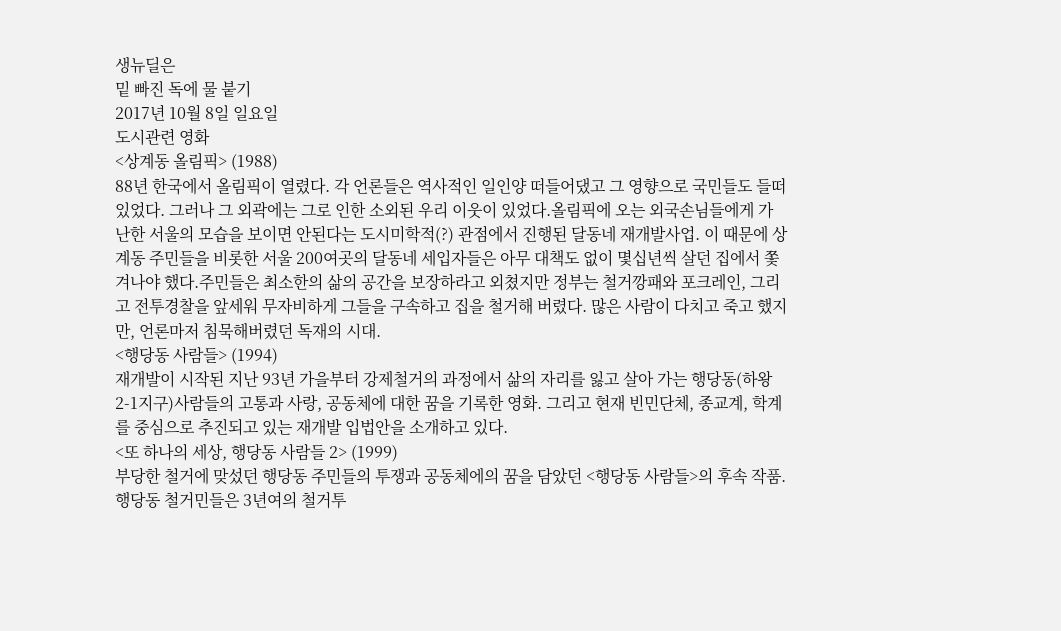생뉴딜은
밑 빠진 독에 물 붙기
2017년 10월 8일 일요일
도시관련 영화
<상계동 올림픽> (1988)
88년 한국에서 올림픽이 열렸다. 각 언론들은 역사적인 일인양 떠들어댔고 그 영향으로 국민들도 들떠있었다. 그러나 그 외곽에는 그로 인한 소외된 우리 이웃이 있었다.올림픽에 오는 외국손님들에게 가난한 서울의 모습을 보이면 안된다는 도시미학적(?) 관점에서 진행된 달동네 재개발사업. 이 때문에 상계동 주민들을 비롯한 서울 200여곳의 달동네 세입자들은 아무 대책도 없이 몇십년씩 살던 집에서 쫓겨나야 했다.주민들은 최소한의 삶의 공간을 보장하라고 외쳤지만 정부는 철거깡패와 포크레인, 그리고 전투경찰을 앞세워 무자비하게 그들을 구속하고 집을 철거해 버렸다. 많은 사람이 다치고 죽고 했지만, 언론마저 침묵해버렸던 독재의 시대.
<행당동 사람들> (1994)
재개발이 시작된 지난 93년 가을부터 강제철거의 과정에서 삶의 자리를 잃고 살아 가는 행당동(하왕2-1지구)사람들의 고통과 사랑, 공동체에 대한 꿈을 기록한 영화. 그리고 현재 빈민단체, 종교계, 학계를 중심으로 추진되고 있는 재개발 입법안을 소개하고 있다.
<또 하나의 세상, 행당동 사람들 2> (1999)
부당한 철거에 맞섰던 행당동 주민들의 투쟁과 공동체에의 꿈을 담았던 <행당동 사람들>의 후속 작품. 행당동 철거민들은 3년여의 철거투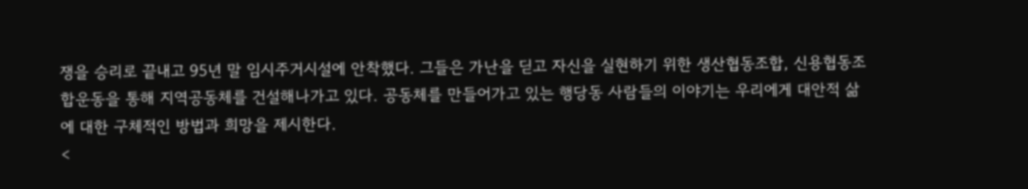쟁을 승리로 끝내고 95년 말 임시주거시설에 안착했다. 그들은 가난을 딛고 자신을 실현하기 위한 생산협동조합, 신용협동조합운동을 통해 지역공동체를 건설해나가고 있다. 공동체를 만들어가고 있는 행당동 사람들의 이야기는 우리에게 대안적 삶에 대한 구체적인 방법과 희망을 제시한다.
<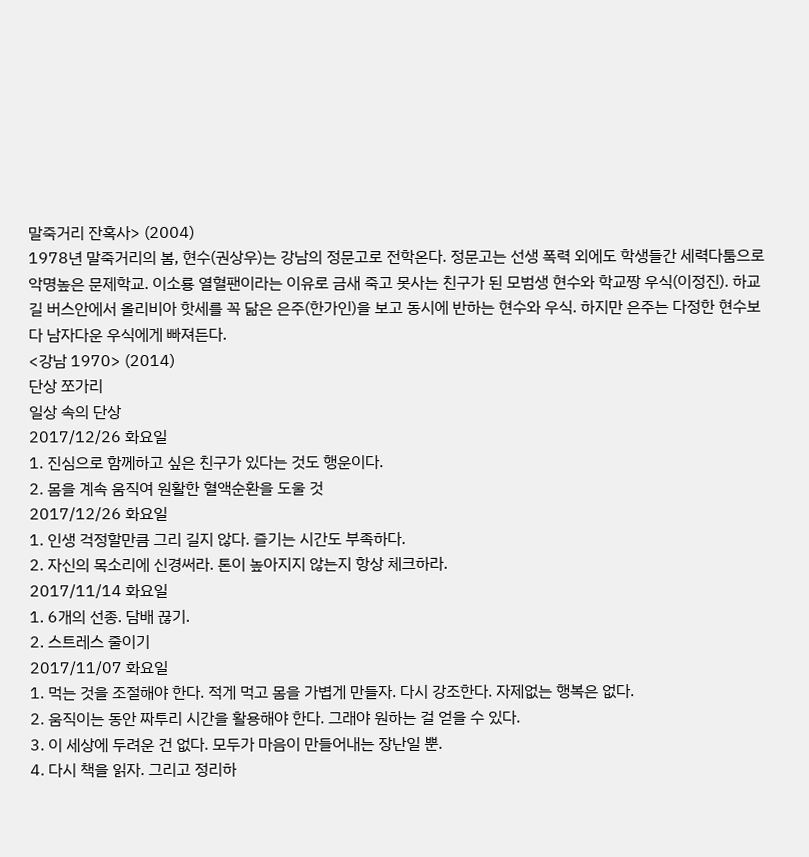말죽거리 잔혹사> (2004)
1978년 말죽거리의 봄, 현수(권상우)는 강남의 정문고로 전학온다. 정문고는 선생 폭력 외에도 학생들간 세력다툼으로 악명높은 문제학교. 이소룡 열혈팬이라는 이유로 금새 죽고 못사는 친구가 된 모범생 현수와 학교짱 우식(이정진). 하교길 버스안에서 올리비아 핫세를 꼭 닮은 은주(한가인)을 보고 동시에 반하는 현수와 우식. 하지만 은주는 다정한 현수보다 남자다운 우식에게 빠져든다.
<강남 1970> (2014)
단상 쪼가리
일상 속의 단상
2017/12/26 화요일
1. 진심으로 함께하고 싶은 친구가 있다는 것도 행운이다.
2. 몸을 계속 움직여 원활한 혈액순환을 도울 것
2017/12/26 화요일
1. 인생 걱정할만큼 그리 길지 않다. 즐기는 시간도 부족하다.
2. 자신의 목소리에 신경써라. 톤이 높아지지 않는지 항상 체크하라.
2017/11/14 화요일
1. 6개의 선종. 담배 끊기.
2. 스트레스 줄이기
2017/11/07 화요일
1. 먹는 것을 조절해야 한다. 적게 먹고 몸을 가볍게 만들자. 다시 강조한다. 자제없는 행복은 없다.
2. 움직이는 동안 짜투리 시간을 활용해야 한다. 그래야 원하는 걸 얻을 수 있다.
3. 이 세상에 두려운 건 없다. 모두가 마음이 만들어내는 장난일 뿐.
4. 다시 책을 읽자. 그리고 정리하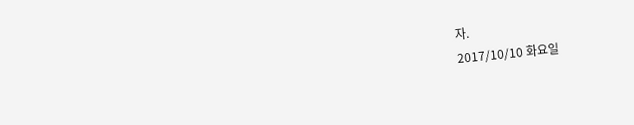자.
2017/10/10 화요일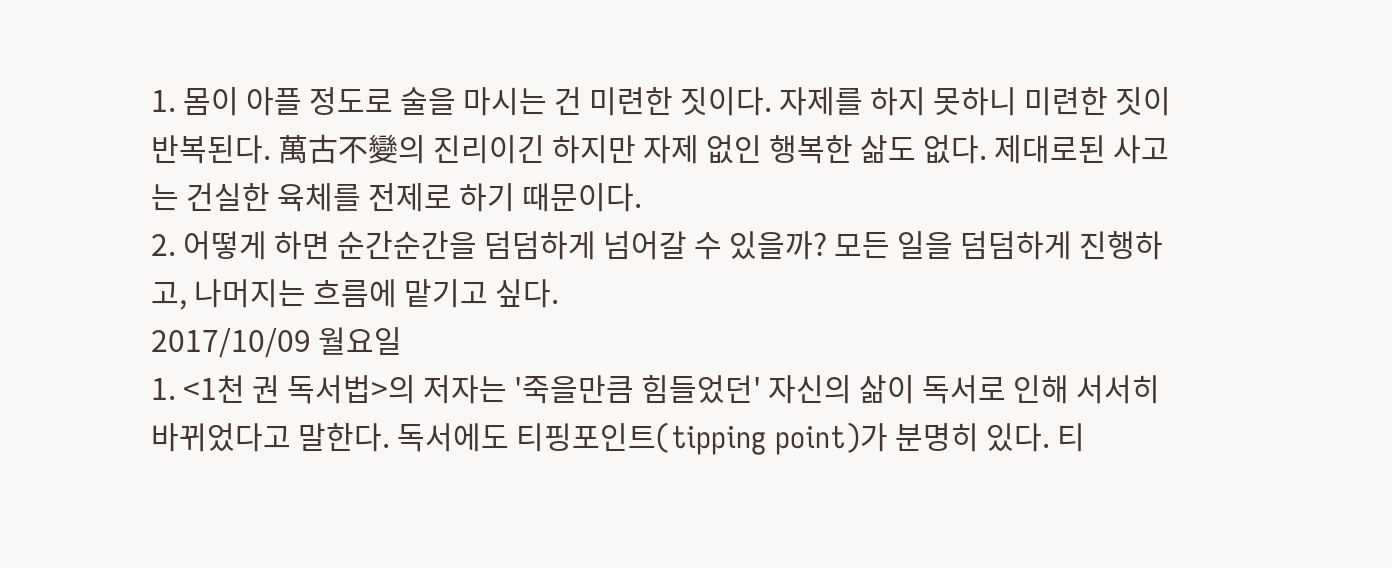1. 몸이 아플 정도로 술을 마시는 건 미련한 짓이다. 자제를 하지 못하니 미련한 짓이 반복된다. 萬古不變의 진리이긴 하지만 자제 없인 행복한 삶도 없다. 제대로된 사고는 건실한 육체를 전제로 하기 때문이다.
2. 어떻게 하면 순간순간을 덤덤하게 넘어갈 수 있을까? 모든 일을 덤덤하게 진행하고, 나머지는 흐름에 맡기고 싶다.
2017/10/09 월요일
1. <1천 권 독서법>의 저자는 '죽을만큼 힘들었던' 자신의 삶이 독서로 인해 서서히 바뀌었다고 말한다. 독서에도 티핑포인트(tipping point)가 분명히 있다. 티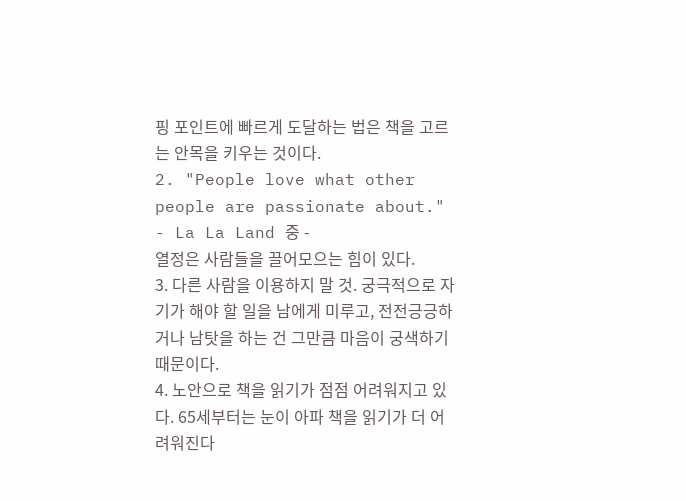핑 포인트에 빠르게 도달하는 법은 책을 고르는 안목을 키우는 것이다.
2. "People love what other people are passionate about." - La La Land 중 -
열정은 사람들을 끌어모으는 힘이 있다.
3. 다른 사람을 이용하지 말 것. 궁극적으로 자기가 해야 할 일을 남에게 미루고, 전전긍긍하거나 남탓을 하는 건 그만큼 마음이 궁색하기 때문이다.
4. 노안으로 책을 읽기가 점점 어려워지고 있다. 65세부터는 눈이 아파 책을 읽기가 더 어려워진다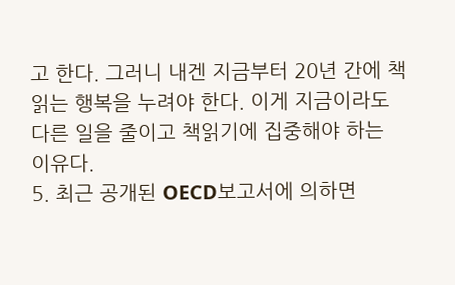고 한다. 그러니 내겐 지금부터 20년 간에 책읽는 행복을 누려야 한다. 이게 지금이라도 다른 일을 줄이고 책읽기에 집중해야 하는 이유다.
5. 최근 공개된 OECD보고서에 의하면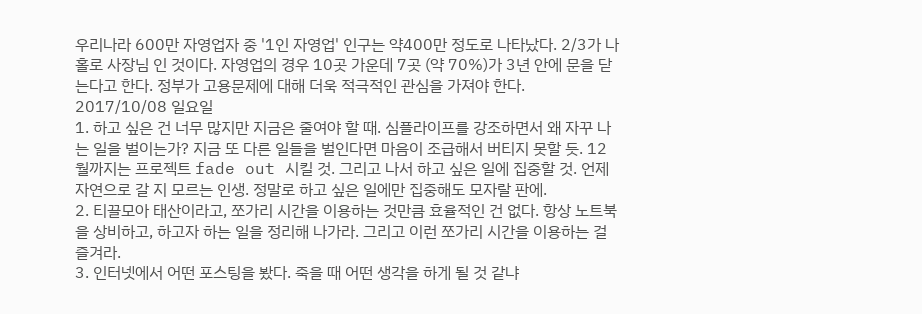우리나라 600만 자영업자 중 '1인 자영업' 인구는 약400만 정도로 나타났다. 2/3가 나 홀로 사장님 인 것이다. 자영업의 경우 10곳 가운데 7곳 (약 70%)가 3년 안에 문을 닫는다고 한다. 정부가 고용문제에 대해 더욱 적극적인 관심을 가져야 한다.
2017/10/08 일요일
1. 하고 싶은 건 너무 많지만 지금은 줄여야 할 때. 심플라이프를 강조하면서 왜 자꾸 나는 일을 벌이는가? 지금 또 다른 일들을 벌인다면 마음이 조급해서 버티지 못할 듯. 12월까지는 프로젝트 fade out 시킬 것. 그리고 나서 하고 싶은 일에 집중할 것. 언제 자연으로 갈 지 모르는 인생. 정말로 하고 싶은 일에만 집중해도 모자랄 판에.
2. 티끌모아 태산이라고, 쪼가리 시간을 이용하는 것만큼 효율적인 건 없다. 항상 노트북을 상비하고, 하고자 하는 일을 정리해 나가라. 그리고 이런 쪼가리 시간을 이용하는 걸 즐겨라.
3. 인터넷에서 어떤 포스팅을 봤다. 죽을 때 어떤 생각을 하게 될 것 같냐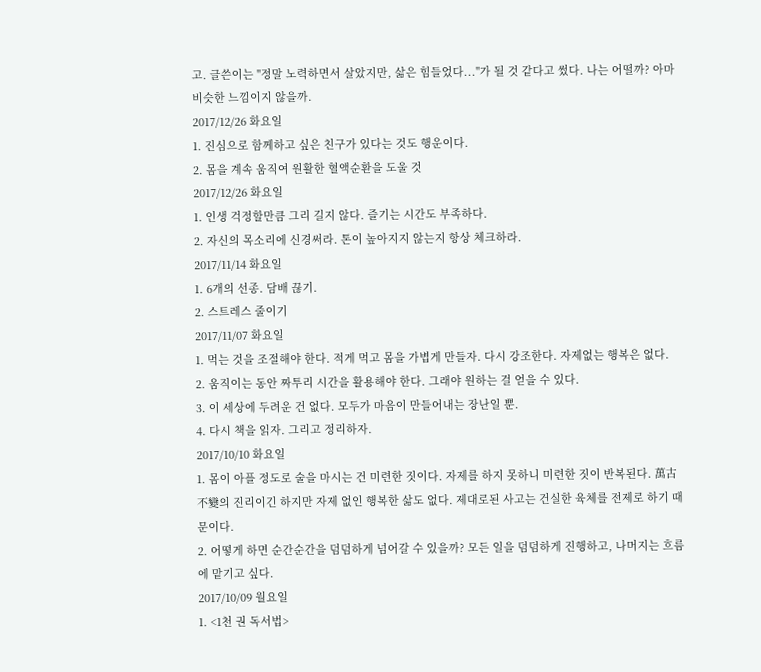고. 글쓴이는 "정말 노력하면서 살았지만, 삶은 힘들었다..."가 될 것 같다고 썼다. 나는 어떨까? 아마 비슷한 느낌이지 않을까.
2017/12/26 화요일
1. 진심으로 함께하고 싶은 친구가 있다는 것도 행운이다.
2. 몸을 계속 움직여 원활한 혈액순환을 도울 것
2017/12/26 화요일
1. 인생 걱정할만큼 그리 길지 않다. 즐기는 시간도 부족하다.
2. 자신의 목소리에 신경써라. 톤이 높아지지 않는지 항상 체크하라.
2017/11/14 화요일
1. 6개의 선종. 담배 끊기.
2. 스트레스 줄이기
2017/11/07 화요일
1. 먹는 것을 조절해야 한다. 적게 먹고 몸을 가볍게 만들자. 다시 강조한다. 자제없는 행복은 없다.
2. 움직이는 동안 짜투리 시간을 활용해야 한다. 그래야 원하는 걸 얻을 수 있다.
3. 이 세상에 두려운 건 없다. 모두가 마음이 만들어내는 장난일 뿐.
4. 다시 책을 읽자. 그리고 정리하자.
2017/10/10 화요일
1. 몸이 아플 정도로 술을 마시는 건 미련한 짓이다. 자제를 하지 못하니 미련한 짓이 반복된다. 萬古不變의 진리이긴 하지만 자제 없인 행복한 삶도 없다. 제대로된 사고는 건실한 육체를 전제로 하기 때문이다.
2. 어떻게 하면 순간순간을 덤덤하게 넘어갈 수 있을까? 모든 일을 덤덤하게 진행하고, 나머지는 흐름에 맡기고 싶다.
2017/10/09 월요일
1. <1천 권 독서법>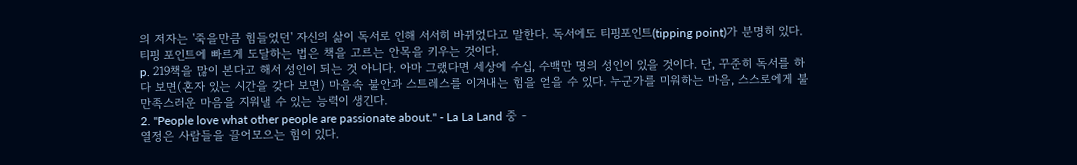의 저자는 '죽을만큼 힘들었던' 자신의 삶이 독서로 인해 서서히 바뀌었다고 말한다. 독서에도 티핑포인트(tipping point)가 분명히 있다. 티핑 포인트에 빠르게 도달하는 법은 책을 고르는 안목을 키우는 것이다.
p. 219책을 많이 본다고 해서 성인이 되는 것 아니다. 아마 그랬다면 세상에 수십, 수백만 명의 성인이 있을 것이다. 단, 꾸준히 독서를 하다 보면(혼자 있는 시간을 갖다 보면) 마음속 불안과 스트레스를 이겨내는 힘을 얻을 수 있다. 누군가를 미워하는 마음, 스스로에게 불만족스러운 마음을 지워낼 수 있는 능력이 생긴다.
2. "People love what other people are passionate about." - La La Land 중 -
열정은 사람들을 끌어모으는 힘이 있다.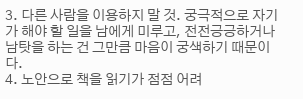3. 다른 사람을 이용하지 말 것. 궁극적으로 자기가 해야 할 일을 남에게 미루고, 전전긍긍하거나 남탓을 하는 건 그만큼 마음이 궁색하기 때문이다.
4. 노안으로 책을 읽기가 점점 어려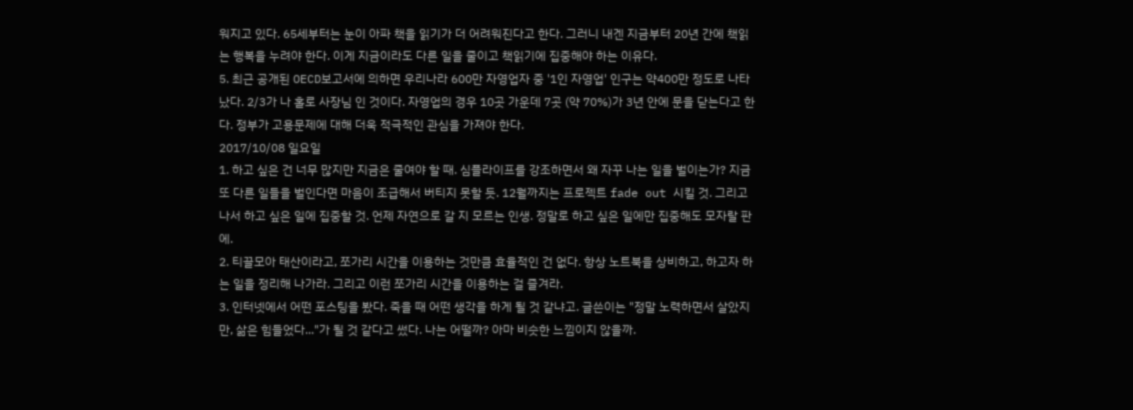워지고 있다. 65세부터는 눈이 아파 책을 읽기가 더 어려워진다고 한다. 그러니 내겐 지금부터 20년 간에 책읽는 행복을 누려야 한다. 이게 지금이라도 다른 일을 줄이고 책읽기에 집중해야 하는 이유다.
5. 최근 공개된 OECD보고서에 의하면 우리나라 600만 자영업자 중 '1인 자영업' 인구는 약400만 정도로 나타났다. 2/3가 나 홀로 사장님 인 것이다. 자영업의 경우 10곳 가운데 7곳 (약 70%)가 3년 안에 문을 닫는다고 한다. 정부가 고용문제에 대해 더욱 적극적인 관심을 가져야 한다.
2017/10/08 일요일
1. 하고 싶은 건 너무 많지만 지금은 줄여야 할 때. 심플라이프를 강조하면서 왜 자꾸 나는 일을 벌이는가? 지금 또 다른 일들을 벌인다면 마음이 조급해서 버티지 못할 듯. 12월까지는 프로젝트 fade out 시킬 것. 그리고 나서 하고 싶은 일에 집중할 것. 언제 자연으로 갈 지 모르는 인생. 정말로 하고 싶은 일에만 집중해도 모자랄 판에.
2. 티끌모아 태산이라고, 쪼가리 시간을 이용하는 것만큼 효율적인 건 없다. 항상 노트북을 상비하고, 하고자 하는 일을 정리해 나가라. 그리고 이런 쪼가리 시간을 이용하는 걸 즐겨라.
3. 인터넷에서 어떤 포스팅을 봤다. 죽을 때 어떤 생각을 하게 될 것 같냐고. 글쓴이는 "정말 노력하면서 살았지만, 삶은 힘들었다..."가 될 것 같다고 썼다. 나는 어떨까? 아마 비슷한 느낌이지 않을까.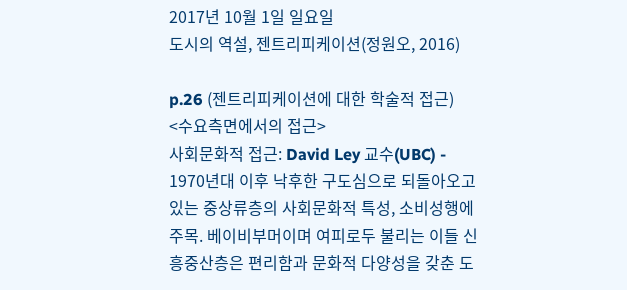2017년 10월 1일 일요일
도시의 역설, 젠트리피케이션(정원오, 2016)

p.26 (젠트리피케이션에 대한 학술적 접근)
<수요측면에서의 접근>
사회문화적 접근: David Ley 교수(UBC) - 1970년대 이후 낙후한 구도심으로 되돌아오고 있는 중상류층의 사회문화적 특성, 소비성행에 주목. 베이비부머이며 여피로두 불리는 이들 신흥중산층은 편리함과 문화적 다양성을 갖춘 도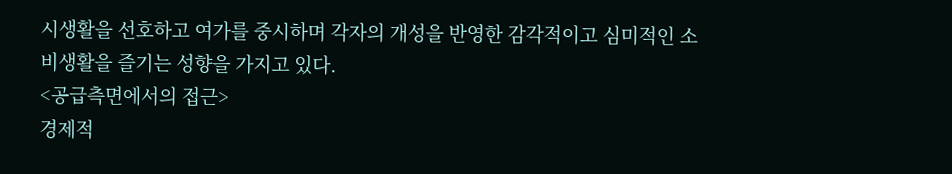시생활을 선호하고 여가를 중시하며 각자의 개성을 반영한 감각적이고 심미적인 소비생활을 즐기는 성향을 가지고 있다.
<공급측면에서의 접근>
경제적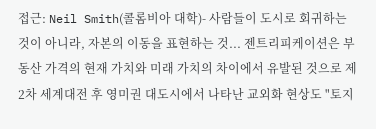접근: Neil Smith(콜롬비아 대학)- 사람들이 도시로 회귀하는 것이 아니라, 자본의 이동을 표현하는 것... 젠트리피케이션은 부동산 가격의 현재 가치와 미래 가치의 차이에서 유발된 것으로 제2차 세계대전 후 영미권 대도시에서 나타난 교외화 현상도 "토지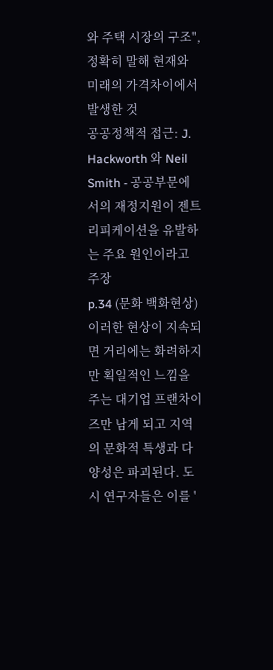와 주택 시장의 구조", 정확히 말해 현재와 미래의 가격차이에서 발생한 것
공공정책적 접근: J. Hackworth 와 Neil Smith - 공공부문에서의 재정지원이 젠트리피케이션을 유발하는 주요 원인이라고 주장
p.34 (문화 백화현상)
이러한 현상이 지속되면 거리에는 화려하지만 획일적인 느낌을 주는 대기업 프랜차이즈만 남게 되고 지역의 문화적 특생과 다양성은 파괴된다. 도시 연구자들은 이를 '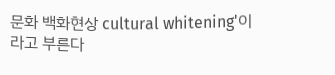문화 백화현상 cultural whitening'이라고 부른다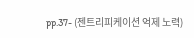pp.37- (젠트리피케이션 억제 노력)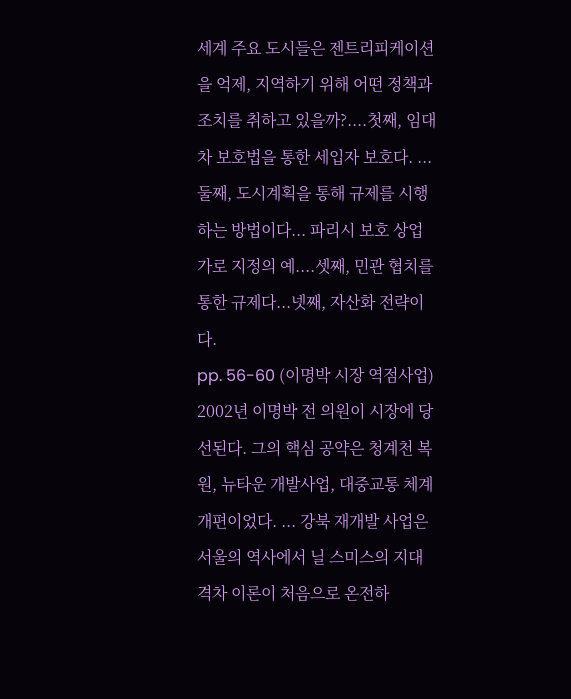세계 주요 도시들은 젠트리피케이션을 억제, 지역하기 위해 어떤 정책과 조치를 취하고 있을까?....첫째, 임대차 보호법을 통한 세입자 보호다. ... 둘째, 도시계획을 통해 규제를 시행하는 방법이다... 파리시 보호 상업가로 지정의 예....셋째, 민관 협치를 통한 규제다...넷째, 자산화 전략이다.
pp. 56-60 (이명박 시장 역점사업)
2002년 이명박 전 의원이 시장에 당선된다. 그의 핵심 공약은 청계천 복원, 뉴타운 개발사업, 대중교통 체계 개편이었다. ... 강북 재개발 사업은 서울의 역사에서 닐 스미스의 지대격차 이론이 처음으로 온전하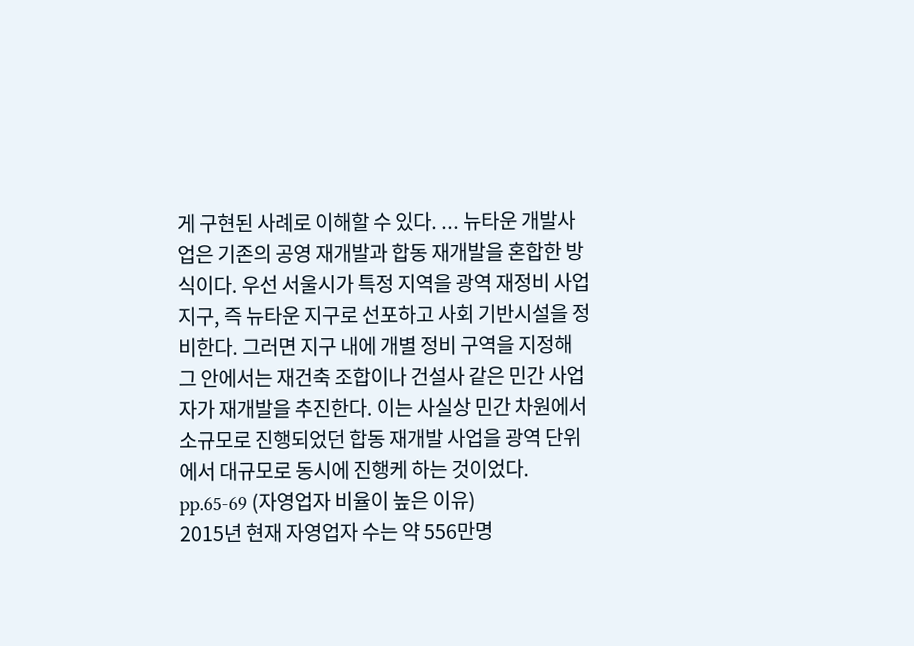게 구현된 사례로 이해할 수 있다. ... 뉴타운 개발사업은 기존의 공영 재개발과 합동 재개발을 혼합한 방식이다. 우선 서울시가 특정 지역을 광역 재정비 사업지구, 즉 뉴타운 지구로 선포하고 사회 기반시설을 정비한다. 그러면 지구 내에 개별 정비 구역을 지정해 그 안에서는 재건축 조합이나 건설사 같은 민간 사업자가 재개발을 추진한다. 이는 사실상 민간 차원에서 소규모로 진행되었던 합동 재개발 사업을 광역 단위에서 대규모로 동시에 진행케 하는 것이었다.
pp.65-69 (자영업자 비율이 높은 이유)
2015년 현재 자영업자 수는 약 556만명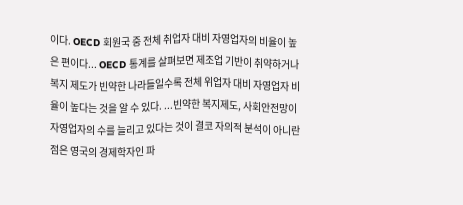이다. OECD 회원국 중 전체 취업자 대비 자영업자의 비율이 높은 편이다... OECD 통계를 살펴보면 제조업 기반이 취약하거나 복지 제도가 빈약한 나라들일수록 전체 위업자 대비 자영업자 비율이 높다는 것을 알 수 있다. ...빈약한 복지제도, 사회안전망이 자영업자의 수를 늘리고 있다는 것이 결코 자의적 분석이 아니란 점은 영국의 경제학자인 파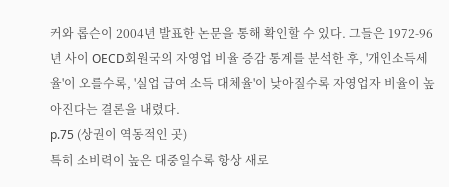커와 롭슨이 2004년 발표한 논문을 통해 확인할 수 있다. 그들은 1972-96년 사이 OECD회원국의 자영업 비율 증감 통계를 분석한 후, '개인소득세율'이 오를수록, '실업 급여 소득 대체율'이 낮아질수록 자영업자 비율이 높아진다는 결론을 내렸다.
p.75 (상권이 역동적인 곳)
특히 소비력이 높은 대중일수록 항상 새로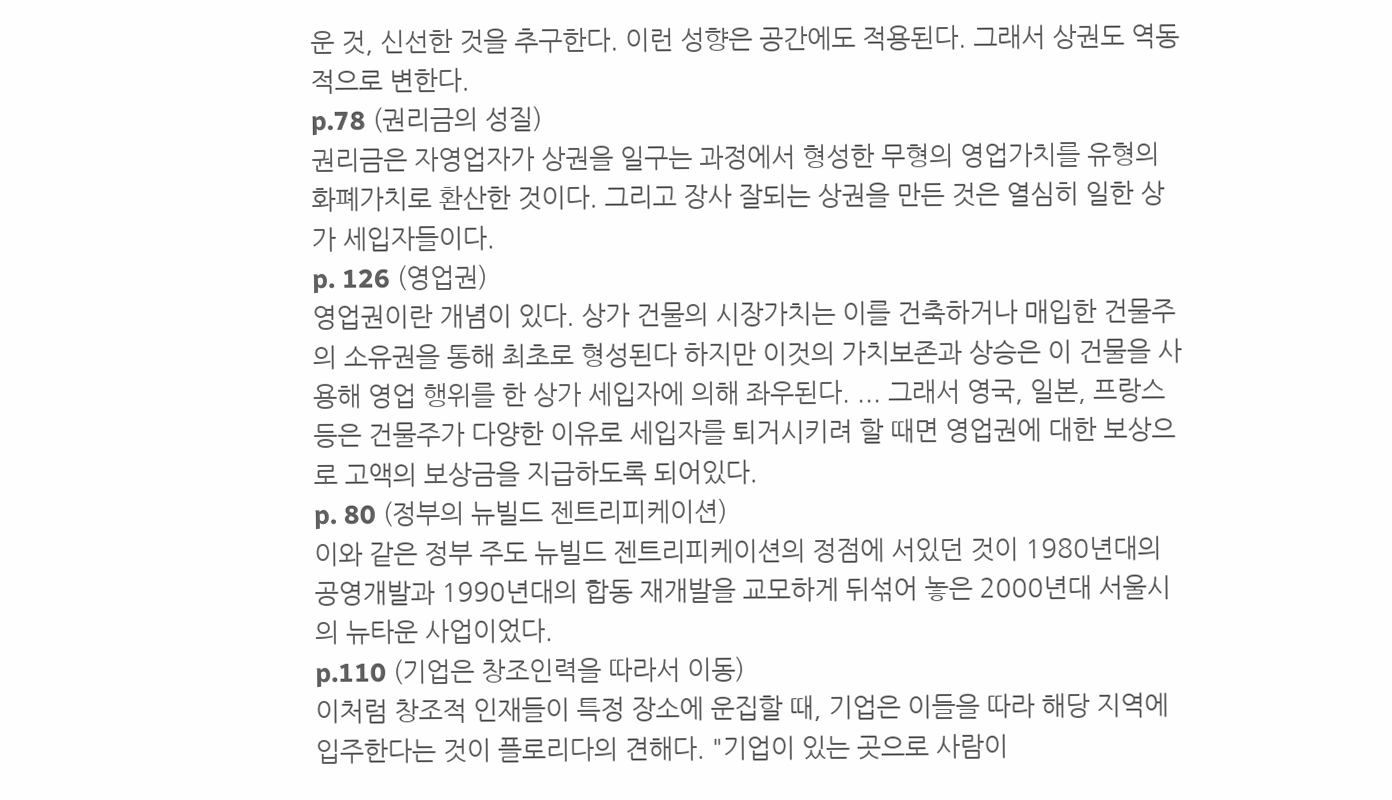운 것, 신선한 것을 추구한다. 이런 성향은 공간에도 적용된다. 그래서 상권도 역동적으로 변한다.
p.78 (권리금의 성질)
권리금은 자영업자가 상권을 일구는 과정에서 형성한 무형의 영업가치를 유형의 화폐가치로 환산한 것이다. 그리고 장사 잘되는 상권을 만든 것은 열심히 일한 상가 세입자들이다.
p. 126 (영업권)
영업권이란 개념이 있다. 상가 건물의 시장가치는 이를 건축하거나 매입한 건물주의 소유권을 통해 최초로 형성된다 하지만 이것의 가치보존과 상승은 이 건물을 사용해 영업 행위를 한 상가 세입자에 의해 좌우된다. ... 그래서 영국, 일본, 프랑스 등은 건물주가 다양한 이유로 세입자를 퇴거시키려 할 때면 영업권에 대한 보상으로 고액의 보상금을 지급하도록 되어있다.
p. 80 (정부의 뉴빌드 젠트리피케이션)
이와 같은 정부 주도 뉴빌드 젠트리피케이션의 정점에 서있던 것이 1980년대의 공영개발과 1990년대의 합동 재개발을 교모하게 뒤섞어 놓은 2000년대 서울시의 뉴타운 사업이었다.
p.110 (기업은 창조인력을 따라서 이동)
이처럼 창조적 인재들이 특정 장소에 운집할 때, 기업은 이들을 따라 해당 지역에 입주한다는 것이 플로리다의 견해다. "기업이 있는 곳으로 사람이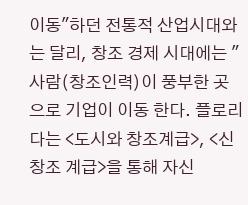이동"하던 전통적 산업시대와는 달리, 창조 경제 시대에는 "사람(창조인력)이 풍부한 곳으로 기업이 이동 한다. 플로리다는 <도시와 창조계급>, <신창조 계급>을 통해 자신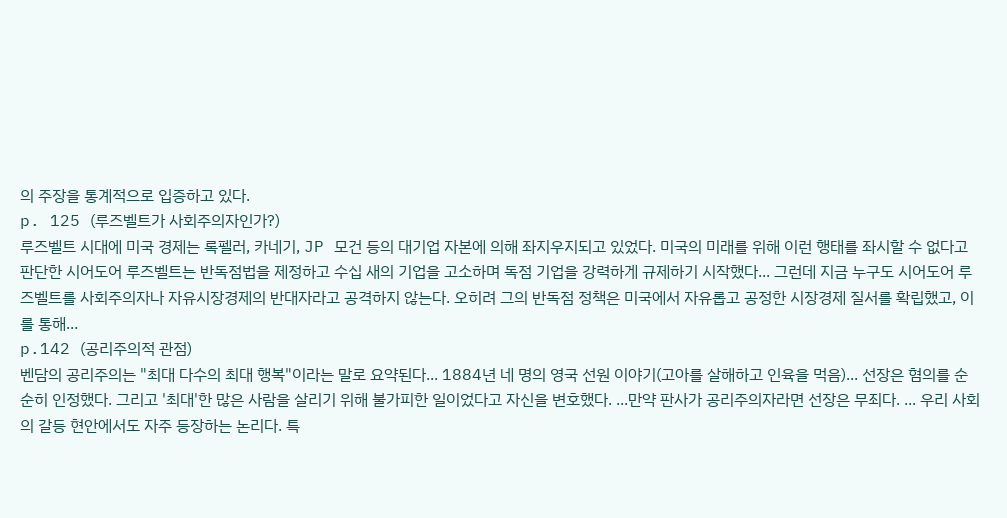의 주장을 통계적으로 입증하고 있다.
p. 125 (루즈벨트가 사회주의자인가?)
루즈벨트 시대에 미국 경제는 록펠러, 카네기, JP 모건 등의 대기업 자본에 의해 좌지우지되고 있었다. 미국의 미래를 위해 이런 행태를 좌시할 수 없다고 판단한 시어도어 루즈벨트는 반독점법을 제정하고 수십 새의 기업을 고소하며 독점 기업을 강력하게 규제하기 시작했다... 그런데 지금 누구도 시어도어 루즈벨트를 사회주의자나 자유시장경제의 반대자라고 공격하지 않는다. 오히려 그의 반독점 정책은 미국에서 자유롭고 공정한 시장경제 질서를 확립했고, 이를 통해...
p.142 (공리주의적 관점)
벤담의 공리주의는 "최대 다수의 최대 행복"이라는 말로 요약된다... 1884년 네 명의 영국 선원 이야기(고아를 살해하고 인육을 먹음)... 선장은 혐의를 순순히 인정했다. 그리고 '최대'한 많은 사람을 살리기 위해 불가피한 일이었다고 자신을 변호했다. ...만약 판사가 공리주의자라면 선장은 무죄다. ... 우리 사회의 갈등 현안에서도 자주 등장하는 논리다. 특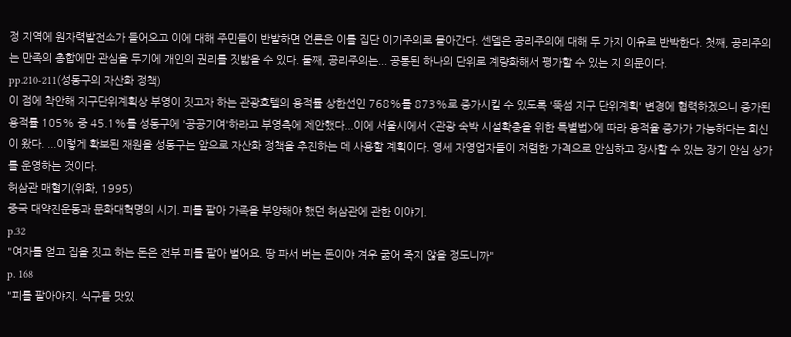정 지역에 원자력발전소가 들어오고 이에 대해 주민들이 반발하면 언론은 이를 집단 이기주의로 몰아간다. 센델은 공리주의에 대해 두 가지 이유로 반박한다. 첫째, 공리주의는 만족의 총합에만 관심을 두기에 개인의 권리를 짓밟을 수 있다. 둘째, 공리주의는... 공통된 하나의 단위로 계량화해서 평가할 수 있는 지 의문이다.
pp.210-211(성동구의 자산화 정책)
이 점에 착안해 지구단위계획상 부영이 짓고자 하는 관광호텔의 용적률 상한선인 768%를 873%로 증가시킬 수 있도록 '뚝섬 지구 단위계획' 변경에 협력하겠으니 증가된 용적률 105% 중 45.1%를 성동구에 '공공기여'하라고 부영측에 제안했다...이에 서울시에서 <관광 숙박 시설확충을 위한 특별법>에 따라 용적율 증가가 가능하다는 회신이 왔다. ...이렇게 확보된 재원을 성동구는 앞으로 자산화 정책을 추진하는 데 사용할 계획이다. 영세 자영업자들이 저렴한 가격으로 안심하고 장사할 수 있는 장기 안심 상가를 운영하는 것이다.
허삼관 매혈기(위화, 1995)
중국 대약진운동과 문화대혁명의 시기. 피를 팔아 가족을 부양해야 했던 허삼관에 관한 이야기.
p.32
"여자를 얻고 집을 짓고 하는 돈은 전부 피를 팔아 벌어요. 땅 파서 버는 돈이야 겨우 굶어 죽지 않을 정도니까"
p. 168
"피를 팔아야지. 식구들 맛있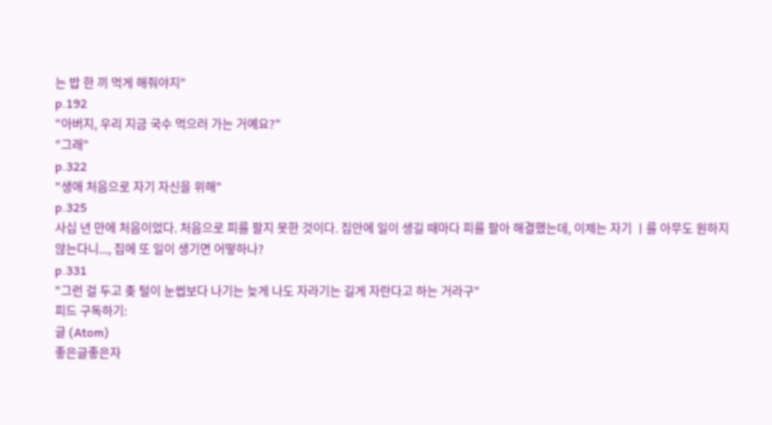는 밥 한 끼 먹게 해줘야지"
p.192
"아버지, 우리 지금 국수 먹으러 가는 거예요?"
"그래"
p.322
"생애 처음으로 자기 자신을 위해"
p.325
사십 년 만에 처음이었다. 처음으로 피를 팔지 못한 것이다. 집안에 일이 생길 때마다 피를 팔아 해결했는데, 이제는 자기 ㅣ를 아무도 원하지 않는다니..., 집에 또 일이 생기면 어떻하나?
p.331
"그런 걸 두고 좆 털이 눈썹보다 나기는 늦게 나도 자라기는 길게 자란다고 하는 거라구"
피드 구독하기:
글 (Atom)
좋은글좋은자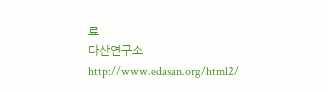료
다산연구소 http://www.edasan.org/html2/